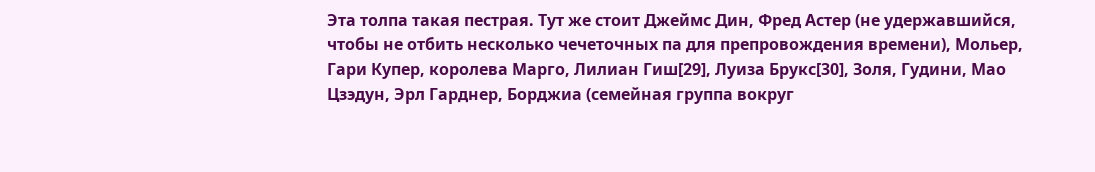Эта толпа такая пестрая. Тут же стоит Джеймс Дин, Фред Астер (не удержавшийся, чтобы не отбить несколько чечеточных па для препровождения времени), Мольер, Гари Купер, королева Марго, Лилиан Гиш[29], Луиза Брукс[30], Золя, Гудини, Мао Цзэдун, Эрл Гарднер, Борджиа (семейная группа вокруг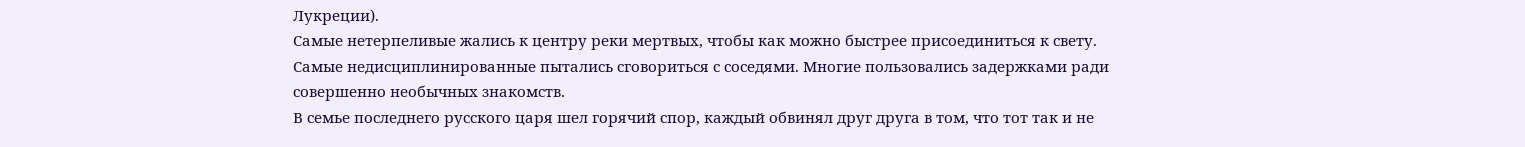Лукреции).
Самые нетерпеливые жались к центру реки мертвых, чтобы как можно быстрее присоединиться к свету. Самые недисциплинированные пытались сговориться с соседями. Многие пользовались задержками ради совершенно необычных знакомств.
В семье последнего русского царя шел горячий спор, каждый обвинял друг друга в том, что тот так и не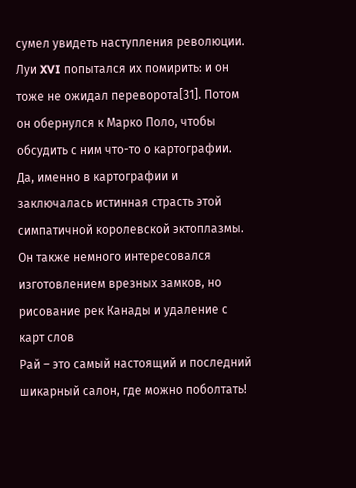сумел увидеть наступления революции. Луи XVI попытался их помирить: и он тоже не ожидал переворота[31]. Потом он обернулся к Марко Поло, чтобы обсудить с ним что-то о картографии. Да, именно в картографии и заключалась истинная страсть этой симпатичной королевской эктоплазмы. Он также немного интересовался изготовлением врезных замков, но рисование рек Канады и удаление с карт слов
Рай – это самый настоящий и последний шикарный салон, где можно поболтать!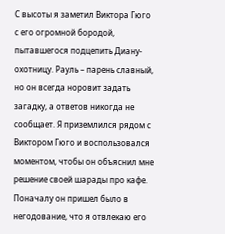С высоты я заметил Виктора Гюго с его огромной бородой, пытавшегося подцепить Диану-охотницу. Рауль – парень славный, но он всегда норовит задать загадку, а ответов никогда не сообщает. Я приземлился рядом с Виктором Гюго и воспользовался моментом, чтобы он объяснил мне решение своей шарады про кафе. Поначалу он пришел было в негодование, что я отвлекаю его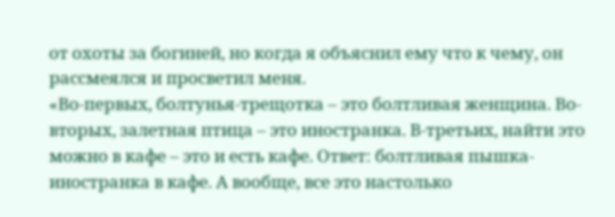от охоты за богиней, но когда я объяснил ему что к чему, он рассмеялся и просветил меня.
«Во-первых, болтунья-трещотка – это болтливая женщина. Во-вторых, залетная птица – это иностранка. В-третьих, найти это можно в кафе – это и есть кафе. Ответ: болтливая пышка-иностранка в кафе. А вообще, все это настолько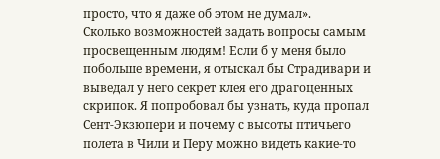просто, что я даже об этом не думал».
Сколько возможностей задать вопросы самым просвещенным людям! Если б у меня было побольше времени, я отыскал бы Страдивари и выведал у него секрет клея его драгоценных скрипок. Я попробовал бы узнать, куда пропал Сент-Экзюпери и почему с высоты птичьего полета в Чили и Перу можно видеть какие-то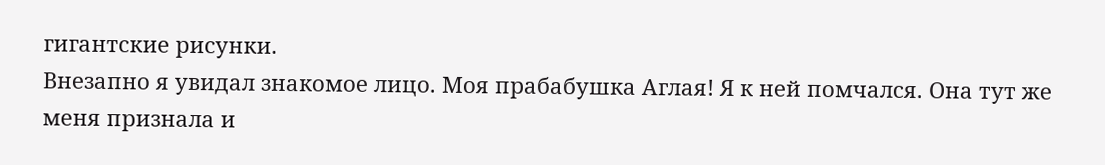гигантские рисунки.
Внезапно я увидал знакомое лицо. Моя прабабушка Аглая! Я к ней помчался. Она тут же меня признала и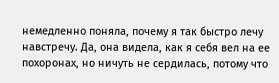немедленно поняла, почему я так быстро лечу навстречу. Да, она видела, как я себя вел на ее похоронах, но ничуть не сердилась, потому что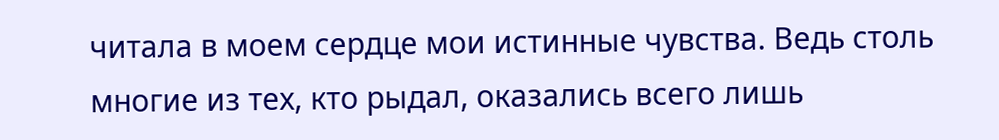читала в моем сердце мои истинные чувства. Ведь столь многие из тех, кто рыдал, оказались всего лишь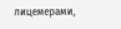лицемерами,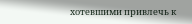хотевшими привлечь к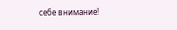себе внимание!